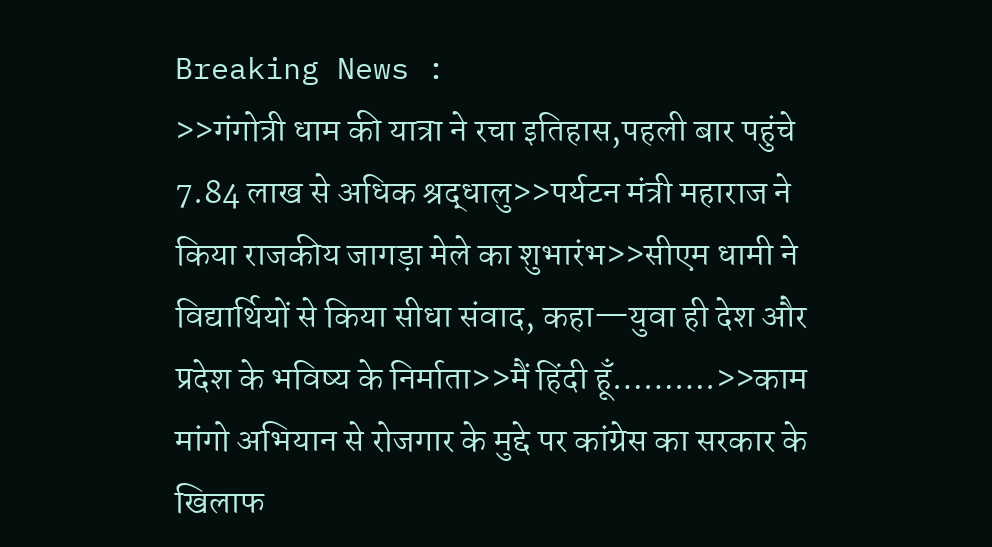Breaking News :
>>गंगोत्री धाम की यात्रा ने रचा इतिहास,पहली बार पहुंचे 7.84 लाख से अधिक श्रद्धालु>>पर्यटन मंत्री महाराज ने किया राजकीय जागड़ा मेले का शुभारंभ>>सीएम धामी ने विद्यार्थियों से किया सीधा संवाद, कहा—युवा ही देश और प्रदेश के भविष्य के निर्माता>>मैं हिंदी हूँ……….>>काम मांगो अभियान से रोजगार के मुद्दे पर कांग्रेस का सरकार के खिलाफ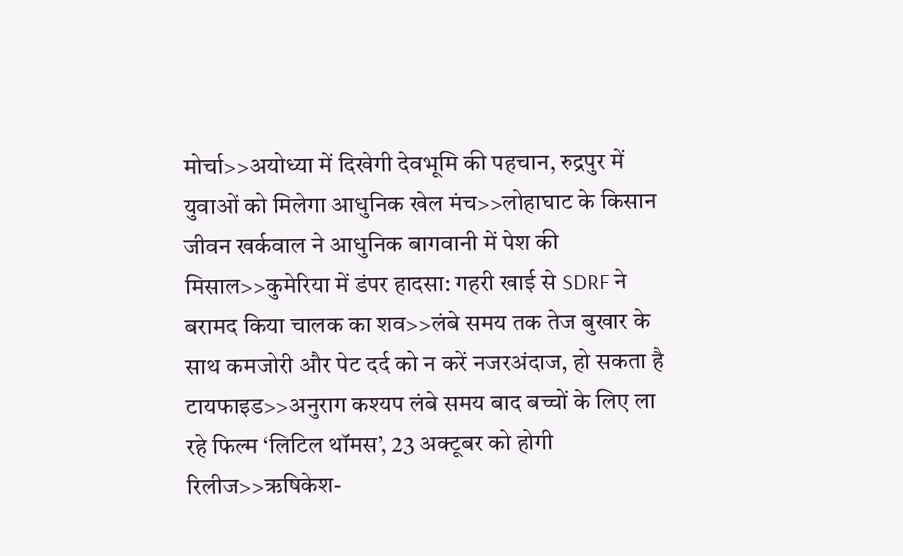मोर्चा>>अयोध्या में दिखेगी देवभूमि की पहचान, रुद्रपुर में युवाओं को मिलेगा आधुनिक खेल मंच>>लोहाघाट के किसान जीवन खर्कवाल ने आधुनिक बागवानी में पेश की मिसाल>>कुमेरिया में डंपर हादसा: गहरी खाई से SDRF ने बरामद किया चालक का शव>>लंबे समय तक तेज बुखार के साथ कमजोरी और पेट दर्द को न करें नजरअंदाज, हो सकता है टायफाइड>>अनुराग कश्यप लंबे समय बाद बच्चों के लिए ला रहे फिल्म ‘लिटिल थॉमस’, 23 अक्टूबर को होगी रिलीज>>ऋषिकेश-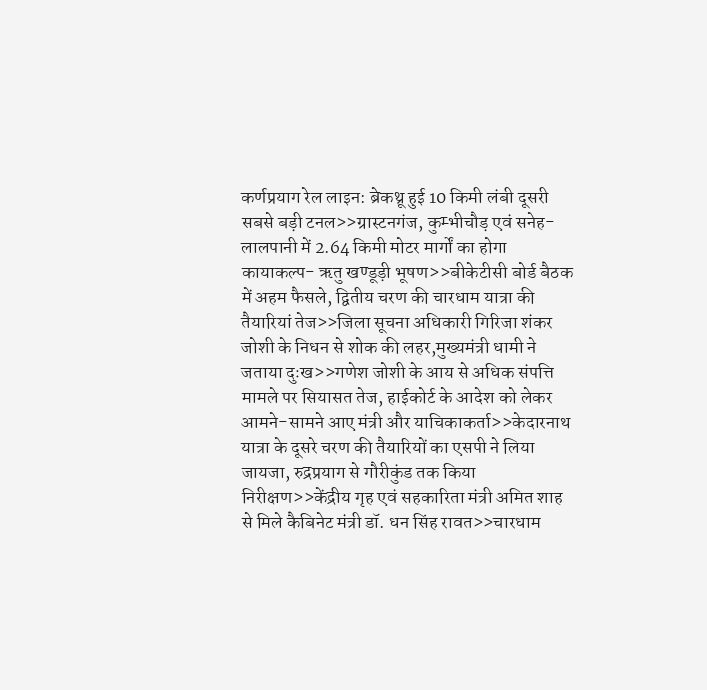कर्णप्रयाग रेल लाइन: ब्रेकथ्रू हुई 10 किमी लंबी दूसरी सबसे बड़ी टनल>>ग्रास्टनगंज, कुम्भीचौड़ एवं सनेह-लालपानी में 2.64 किमी मोटर मार्गों का होगा कायाकल्प- ऋतु खण्डूड़ी भूषण>>बीकेटीसी बोर्ड बैठक में अहम फैसले, द्वितीय चरण की चारधाम यात्रा की तैयारियां तेज>>जिला सूचना अधिकारी गिरिजा शंकर जोशी के निधन से शोक की लहर,मुख्यमंत्री धामी ने जताया दुःख>>गणेश जोशी के आय से अधिक संपत्ति मामले पर सियासत तेज, हाईकोर्ट के आदेश को लेकर आमने-सामने आए मंत्री और याचिकाकर्ता>>केदारनाथ यात्रा के दूसरे चरण की तैयारियों का एसपी ने लिया जायजा, रुद्रप्रयाग से गौरीकुंड तक किया निरीक्षण>>केंद्रीय गृह एवं सहकारिता मंत्री अमित शाह से मिले कैबिनेट मंत्री डॉ. धन सिंह रावत>>चारधाम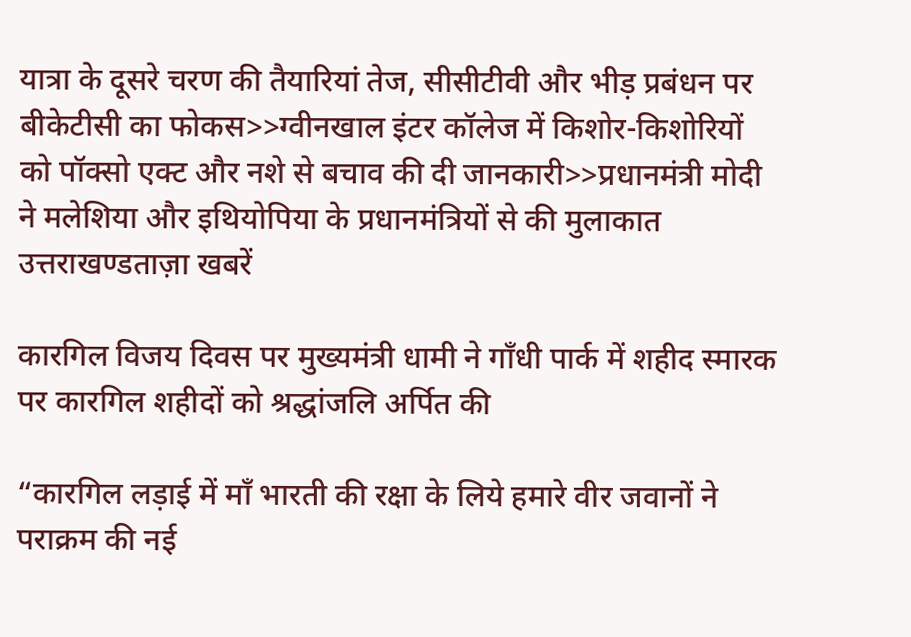यात्रा के दूसरे चरण की तैयारियां तेज, सीसीटीवी और भीड़ प्रबंधन पर बीकेटीसी का फोकस>>ग्वीनखाल इंटर कॉलेज में किशोर-किशोरियों को पॉक्सो एक्ट और नशे से बचाव की दी जानकारी>>प्रधानमंत्री मोदी ने मलेशिया और इथियोपिया के प्रधानमंत्रियों से की मुलाकात
उत्तराखण्डताज़ा खबरें

कारगिल विजय दिवस पर मुख्यमंत्री धामी ने गाँधी पार्क में शहीद स्मारक पर कारगिल शहीदों को श्रद्धांजलि अर्पित की

“कारगिल लड़ाई में माँ भारती की रक्षा के लिये हमारे वीर जवानों ने पराक्रम की नई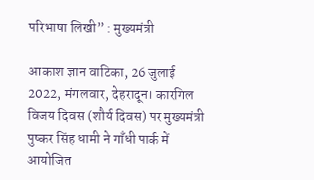परिभाषा लिखी” : मुख्यमंत्री

आकाश ज्ञान वाटिका, 26 जुलाई 2022, मंगलवार, देहरादून। कारगिल विजय दिवस (शौर्य दिवस) पर मुख्यमंत्री पुष्कर सिंह धामी ने गाँधी पार्क में आयोजित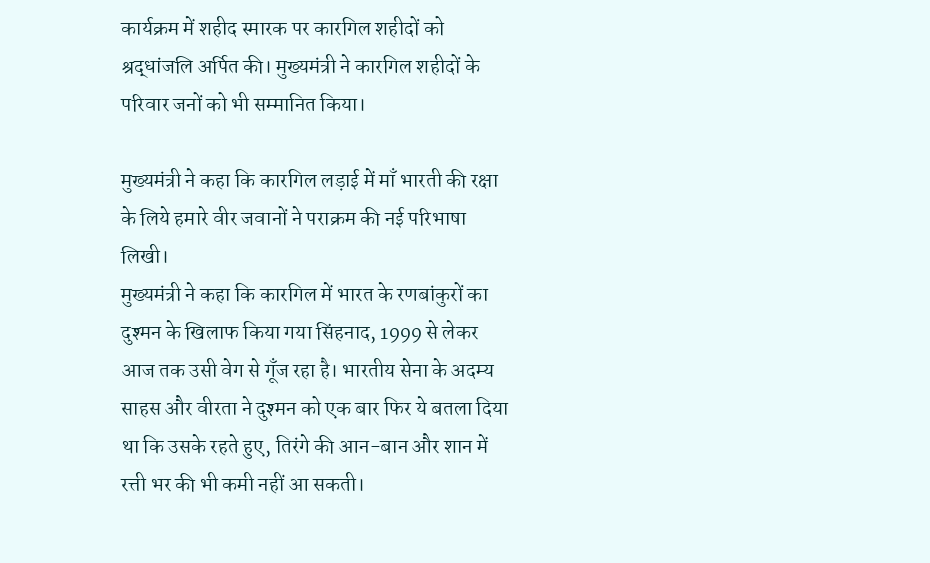कार्यक्रम में शहीद स्मारक पर कारगिल शहीदों को श्रद्धांजलि अर्पित की। मुख्यमंत्री ने कारगिल शहीदों के परिवार जनों को भी सम्मानित किया।

मुख्यमंत्री ने कहा कि कारगिल लड़ाई में माँ भारती की रक्षा के लिये हमारे वीर जवानों ने पराक्रम की नई परिभाषा लिखी।
मुख्यमंत्री ने कहा कि कारगिल में भारत के रणबांकुरों का दुश्मन के खिलाफ किया गया सिंहनाद, 1999 से लेकर आज तक उसी वेग से गूँज रहा है। भारतीय सेना के अदम्य साहस और वीरता ने दुश्मन को एक बार फिर ये बतला दिया था कि उसके रहते हुए, तिरंगे की आन-बान और शान में रत्ती भर की भी कमी नहीं आ सकती।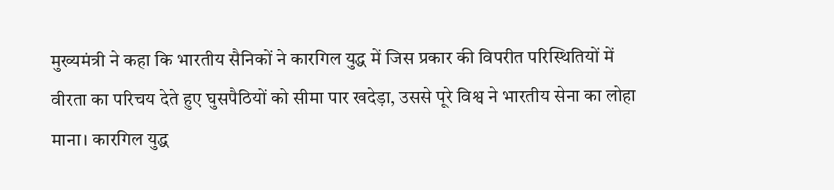मुख्यमंत्री ने कहा कि भारतीय सैनिकों ने कारगिल युद्ध में जिस प्रकार की विपरीत परिस्थितियों में वीरता का परिचय देते हुए घुसपैठियों को सीमा पार खदेड़ा, उससे पूरे विश्व ने भारतीय सेना का लोहा माना। कारगिल युद्ध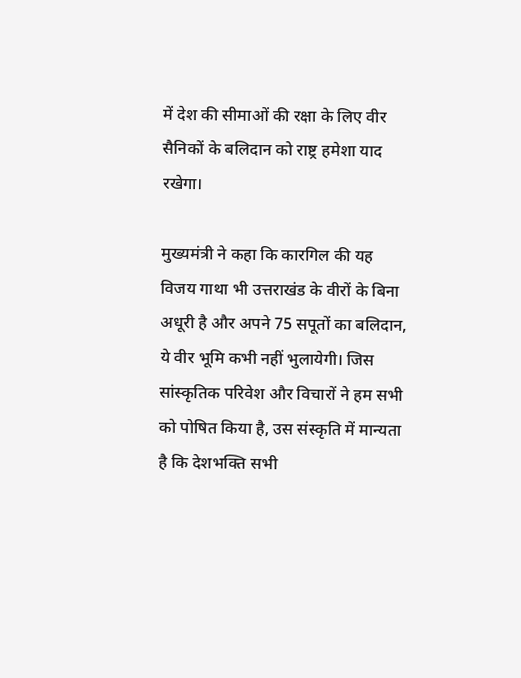में देश की सीमाओं की रक्षा के लिए वीर सैनिकों के बलिदान को राष्ट्र हमेशा याद रखेगा।

मुख्यमंत्री ने कहा कि कारगिल की यह विजय गाथा भी उत्तराखंड के वीरों के बिना अधूरी है और अपने 75 सपूतों का बलिदान, ये वीर भूमि कभी नहीं भुलायेगी। जिस सांस्कृतिक परिवेश और विचारों ने हम सभी को पोषित किया है, उस संस्कृति में मान्यता है कि देशभक्ति सभी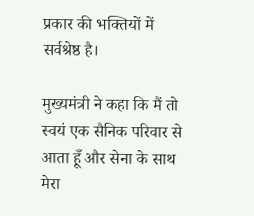प्रकार की भक्तियों में सर्वश्रेष्ठ है।

मुख्यमंत्री ने कहा कि मैं तो स्वयं एक सैनिक परिवार से आता हूँ और सेना के साथ मेरा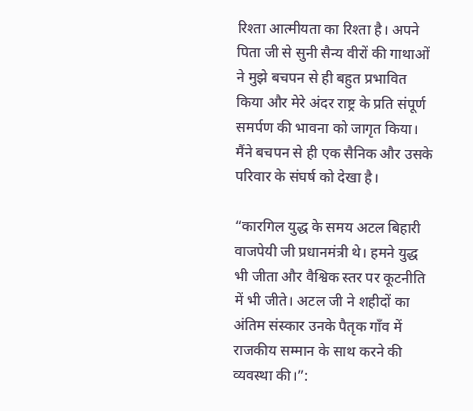रिश्ता आत्मीयता का रिश्ता है। अपने पिता जी से सुनी सैन्य वीरों की गाथाओं ने मुझे बचपन से ही बहुत प्रभावित किया और मेरे अंदर राष्ट्र के प्रति संपूर्ण समर्पण की भावना को जागृत किया। मैंने बचपन से ही एक सैनिक और उसके परिवार के संघर्ष को देखा है।

“कारगिल युद्ध के समय अटल बिहारी वाजपेयी जी प्रधानमंत्री थे। हमने युद्ध भी जीता और वैश्विक स्तर पर कूटनीति में भी जीते। अटल जी ने शहीदों का अंतिम संस्कार उनके पैतृक गाँव में राजकीय सम्मान के साथ करने की व्यवस्था की।”: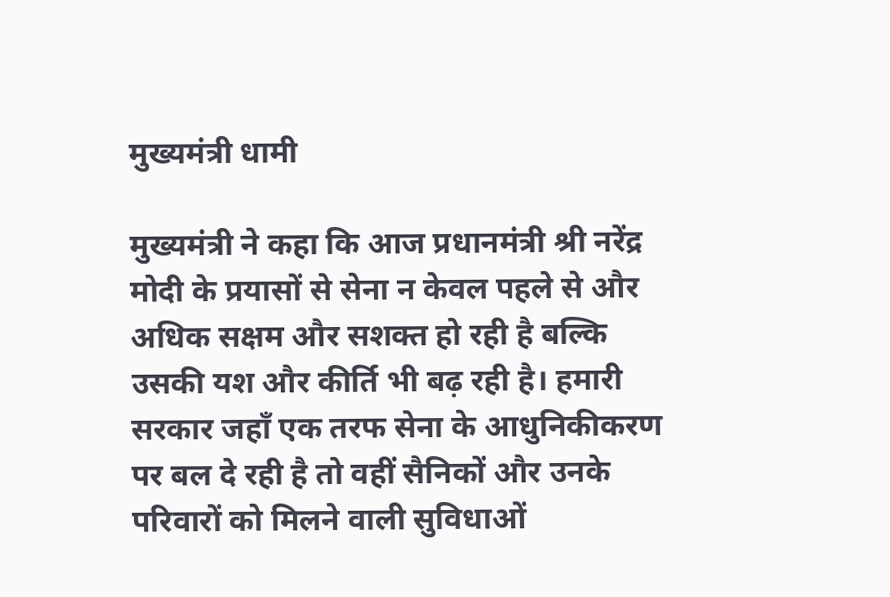मुख्यमंत्री धामी

मुख्यमंत्री ने कहा कि आज प्रधानमंत्री श्री नरेंद्र मोदी के प्रयासों से सेना न केवल पहले से और अधिक सक्षम और सशक्त हो रही है बल्कि उसकी यश और कीर्ति भी बढ़ रही है। हमारी सरकार जहाँ एक तरफ सेना के आधुनिकीकरण पर बल दे रही है तो वहीं सैनिकों और उनके परिवारों को मिलने वाली सुविधाओं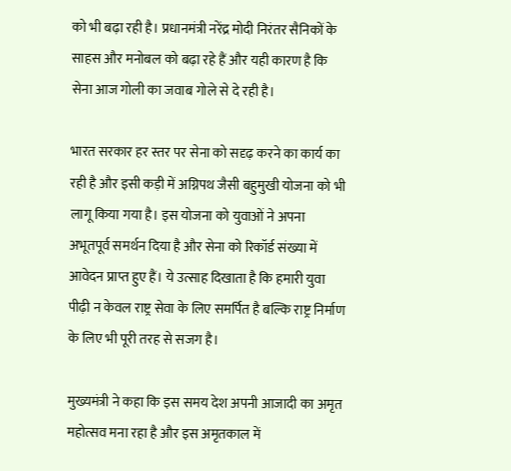को भी बढ़ा रही है। प्रधानमंत्री नरेंद्र मोदी निरंतर सैनिकों के साहस और मनोबल को बढ़ा रहे हैं और यही कारण है कि सेना आज गोली का जवाब गोले से दे रही है।

भारत सरकार हर स्तर पर सेना को सदृढ़ करने का कार्य का रही है और इसी कड़ी में अग्निपथ जैसी बहुमुखी योजना को भी लागू किया गया है। इस योजना को युवाओं ने अपना अभूतपूर्व समर्थन दिया है और सेना को रिकॉर्ड संख्या में आवेदन प्राप्त हुए हैं। ये उत्साह दिखाता है कि हमारी युवा पीढ़ी न केवल राष्ट्र सेवा के लिए समर्पित है बल्कि राष्ट्र निर्माण के लिए भी पूरी तरह से सजग है।

मुख्यमंत्री ने कहा कि इस समय देश अपनी आजादी का अमृत महोत्सव मना रहा है और इस अमृतकाल में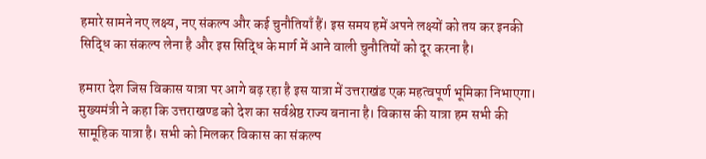हमारे सामने नए लक्ष्य, नए संकल्प और कई चुनौतियाँ हैं। इस समय हमें अपने लक्ष्यों को तय कर इनकी सिद्धि का संकल्प लेना है और इस सिद्धि के मार्ग में आने वाली चुनौतियों को दूर करना है।

हमारा देश जिस विकास यात्रा पर आगे बढ़ रहा है इस यात्रा में उत्तराखंड एक महत्वपूर्ण भूमिका निभाएगा। मुख्यमंत्री ने कहा कि उत्तराखण्ड को देश का सर्वश्रेष्ठ राज्य बनाना है। विकास की यात्रा हम सभी की सामूहिक यात्रा है। सभी को मिलकर विकास का संकल्प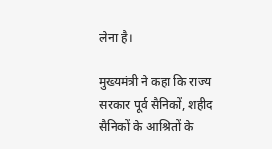लेना है।

मुख्यमंत्री ने कहा कि राज्य सरकार पूर्व सैनिकों, शहीद सैनिकों के आश्रितों के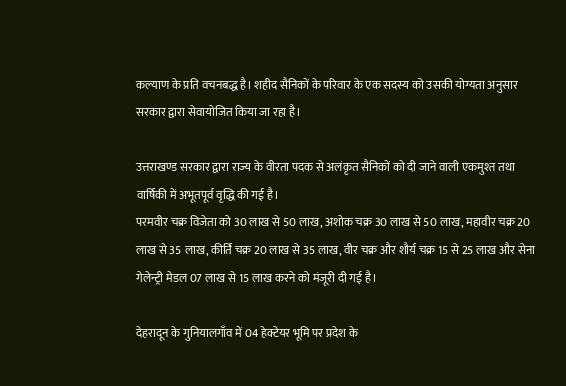कल्याण के प्रति वचनबद्ध है। शहीद सैनिकों के परिवार के एक सदस्य को उसकी योग्यता अनुसार सरकार द्वारा सेवायोजित किया जा रहा है।

उत्तराखण्ड सरकार द्वारा राज्य के वीरता पदक से अलंकृत सैनिकों को दी जाने वाली एकमुश्त तथा वार्षिकी में अभूतपूर्व वृद्धि की गई है।
परमवीर चक्र विजेता को 30 लाख से 50 लाख, अशोक चक्र 30 लाख से 50 लाख, महावीर चक्र 20 लाख से 35 लाख, कीर्ति चक्र 20 लाख से 35 लाख, वीर चक्र और शौर्य चक्र 15 से 25 लाख और सेना गेलेन्ट्री मेडल 07 लाख से 15 लाख करने को मंजूरी दी गई है।

देहरादून के गुनियालगाँव में 04 हेक्टेयर भूमि पर प्रदेश के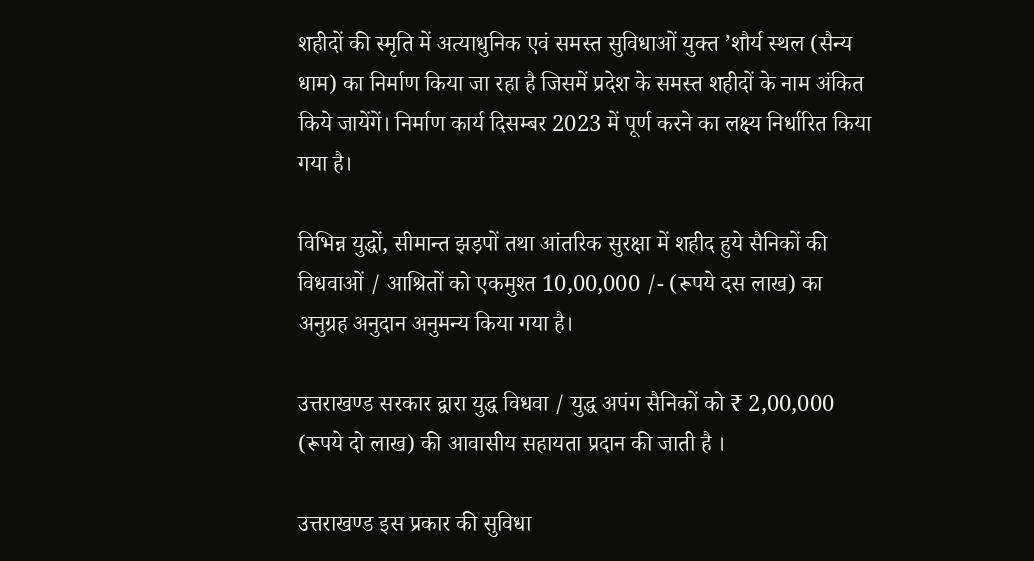शहीदों की स्मृति में अत्याधुनिक एवं समस्त सुविधाओं युक्त ’शौर्य स्थल (सैन्य धाम) का निर्माण किया जा रहा है जिसमें प्रदेश के समस्त शहीदों के नाम अंकित किये जायेंगें। निर्माण कार्य दिसम्बर 2023 में पूर्ण करने का लक्ष्य निर्धारित किया गया है।

विभिन्न युद्धों, सीमान्त झड़पों तथा आंतरिक सुरक्षा में शहीद हुये सैनिकों की विधवाओं / आश्रितों को एकमुश्त 10,00,000 /- (रूपये दस लाख) का अनुग्रह अनुदान अनुमन्य किया गया है।

उत्तराखण्ड सरकार द्वारा युद्ध विधवा / युद्ध अपंग सैनिकों को ₹ 2,00,000 (रूपये दो लाख) की आवासीय सहायता प्रदान की जाती है ।

उत्तराखण्ड इस प्रकार की सुविधा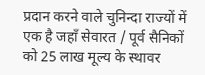प्रदान करने वाले चुनिन्दा राज्यों में एक है जहाँ सेवारत / पूर्व सैनिकों को 25 लाख मूल्य के स्थावर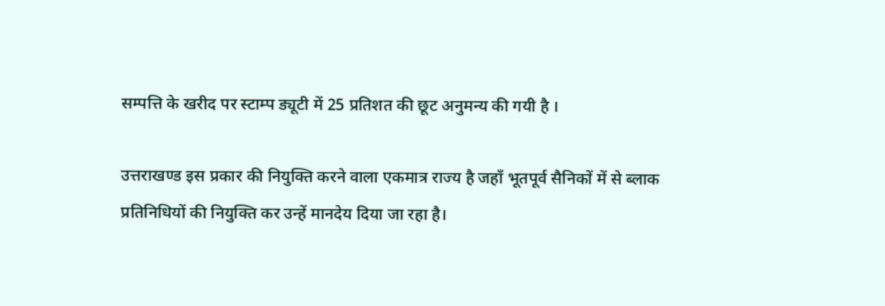सम्पत्ति के खरीद पर स्टाम्प ड्यूटी में 25 प्रतिशत की छूट अनुमन्य की गयी है ।

उत्तराखण्ड इस प्रकार की नियुक्ति करने वाला एकमात्र राज्य है जहाँ भूतपूर्व सैनिकों में से ब्लाक प्रतिनिधियों की नियुक्ति कर उन्हें मानदेय दिया जा रहा है।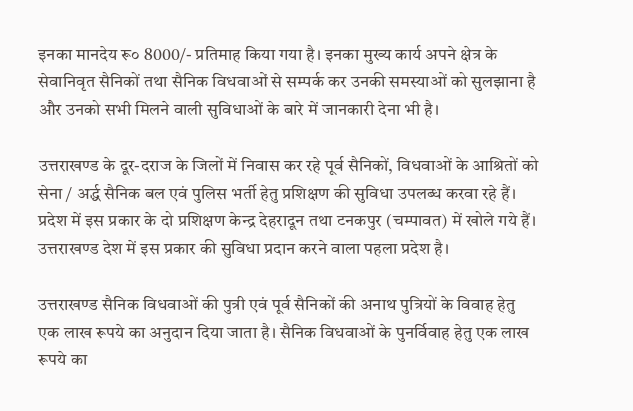इनका मानदेय रू० 8000/- प्रतिमाह किया गया है। इनका मुख्य कार्य अपने क्षेत्र के सेवानिवृत सैनिकों तथा सैनिक विधवाओं से सम्पर्क कर उनकी समस्याओं को सुलझाना है और उनको सभी मिलने वाली सुविधाओं के बारे में जानकारी देना भी है।

उत्तराखण्ड के दूर-दराज के जिलों में निवास कर रहे पूर्व सैनिकों, विधवाओं के आश्रितों को सेना / अर्द्ध सैनिक बल एवं पुलिस भर्ती हेतु प्रशिक्षण की सुविधा उपलब्ध करवा रहे हैं। प्रदेश में इस प्रकार के दो प्रशिक्षण केन्द्र देहरादून तथा टनकपुर (चम्पावत) में खोले गये हैं। उत्तराखण्ड देश में इस प्रकार की सुविधा प्रदान करने वाला पहला प्रदेश है।

उत्तराखण्ड सैनिक विधवाओं की पुत्री एवं पूर्व सैनिकों की अनाथ पुत्रियों के विवाह हेतु एक लाख रूपये का अनुदान दिया जाता है। सैनिक विधवाओं के पुनर्विवाह हेतु एक लाख रूपये का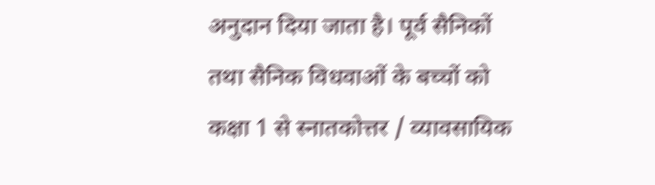अनुदान दिया जाता है। पूर्व सैनिकों तथा सैनिक विधवाओं के बच्चों को कक्षा 1 से स्नातकोत्तर / व्यावसायिक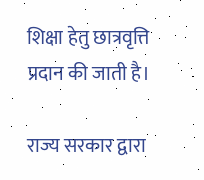शिक्षा हेतु छात्रवृत्ति प्रदान की जाती है।

राज्य सरकार द्वारा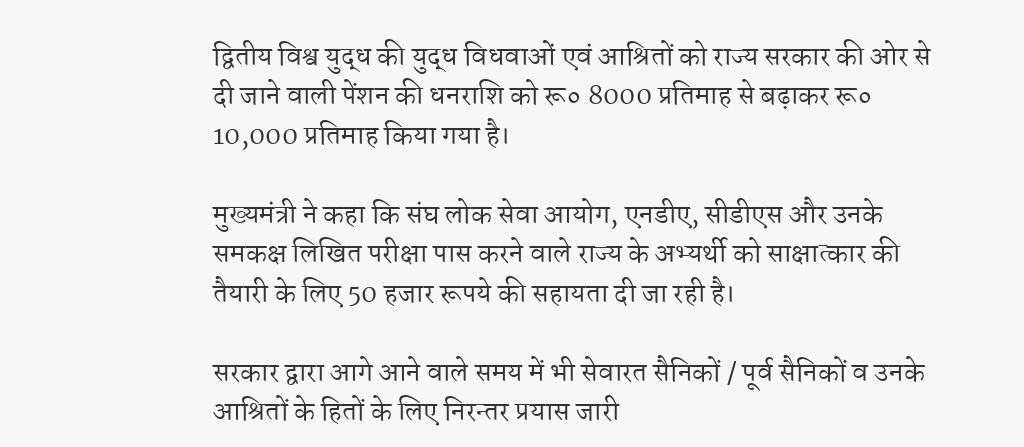द्वितीय विश्व युद्ध की युद्ध विधवाओं एवं आश्रितों को राज्य सरकार की ओर से दी जाने वाली पेंशन की धनराशि को रू० 8000 प्रतिमाह से बढ़ाकर रू० 10,000 प्रतिमाह किया गया है।

मुख्यमंत्री ने कहा कि संघ लोक सेवा आयोग, एनडीए, सीडीएस और उनके समकक्ष लिखित परीक्षा पास करने वाले राज्य के अभ्यर्थी को साक्षात्कार की तैयारी के लिए 50 हजार रूपये की सहायता दी जा रही है।

सरकार द्वारा आगे आने वाले समय में भी सेवारत सैनिकों / पूर्व सैनिकों व उनके आश्रितों के हितों के लिए निरन्तर प्रयास जारी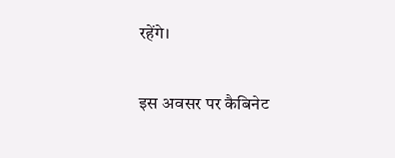रहेंगे।

इस अवसर पर कैबिनेट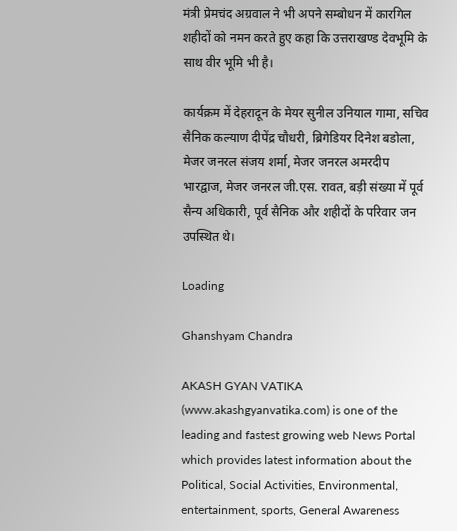मंत्री प्रेमचंद अग्रवाल ने भी अपने सम्बोधन में कारगिल शहीदों को नमन करते हुए कहा कि उत्तराखण्ड देवभूमि के साथ वीर भूमि भी है।

कार्यक्रम में देहरादून के मेयर सुनील उनियाल गामा, सचिव सैनिक कल्याण दीपेंद्र चौधरी, ब्रिगेडियर दिनेश बडोला, मेजर जनरल संजय शर्मा, मेजर जनरल अमरदीप भारद्वाज, मेजर जनरल जी.एस. रावत, बड़ी संख्या में पूर्व सैन्य अधिकारी, पूर्व सैनिक और शहीदों के परिवार जन उपस्थित थे।

Loading

Ghanshyam Chandra

AKASH GYAN VATIKA (www.akashgyanvatika.com) is one of the leading and fastest growing web News Portal which provides latest information about the Political, Social Activities, Environmental, entertainment, sports, General Awareness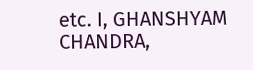etc. I, GHANSHYAM CHANDRA,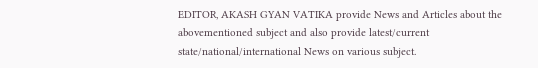EDITOR, AKASH GYAN VATIKA provide News and Articles about the abovementioned subject and also provide latest/current state/national/international News on various subject.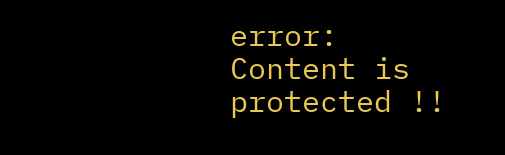error: Content is protected !!